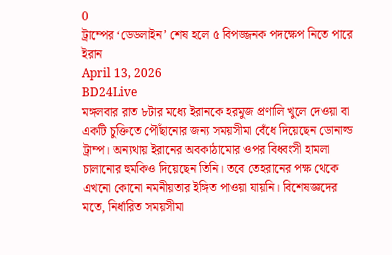0
ট্রাম্পের ‘ডেডলাইন’ শেষ হলে ৫ বিপজ্জনক পদক্ষেপ নিতে পারে ইরান
April 13, 2026
BD24Live
মঙ্গলবার রাত ৮টার মধ্যে ইরানকে হরমুজ প্রণালি খুলে দেওয়া বা একটি চুক্তিতে পৌঁছানোর জন্য সময়সীমা বেঁধে দিয়েছেন ডোনাল্ড ট্রাম্প। অন্যথায় ইরানের অবকাঠামোর ওপর বিধ্বংসী হামলা চালানোর হুমকিও দিয়েছেন তিনি। তবে তেহরানের পক্ষ থেকে এখনো কোনো নমনীয়তার ইঙ্গিত পাওয়া যায়নি। বিশেষজ্ঞদের মতে, নির্ধারিত সময়সীমা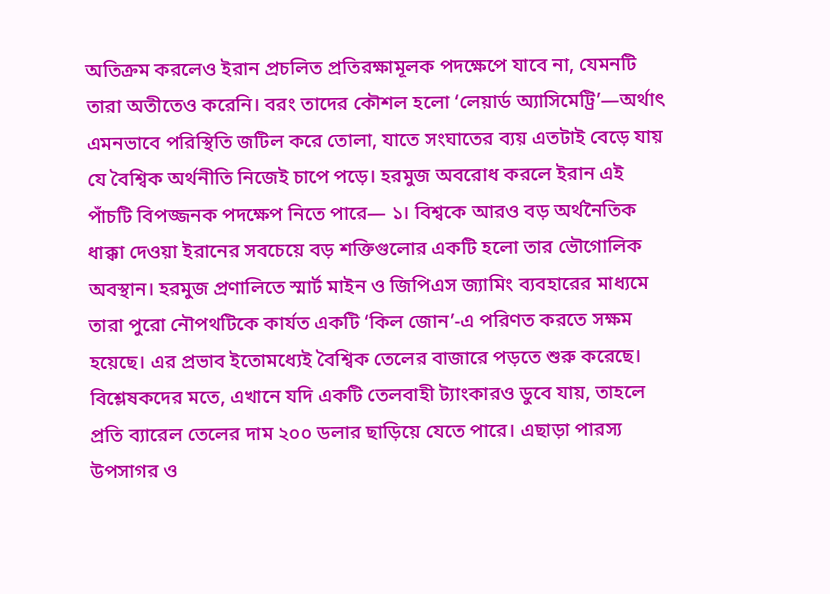অতিক্রম করলেও ইরান প্রচলিত প্রতিরক্ষামূলক পদক্ষেপে যাবে না, যেমনটি তারা অতীতেও করেনি। বরং তাদের কৌশল হলো ‘লেয়ার্ড অ্যাসিমেট্রি’—অর্থাৎ এমনভাবে পরিস্থিতি জটিল করে তোলা, যাতে সংঘাতের ব্যয় এতটাই বেড়ে যায় যে বৈশ্বিক অর্থনীতি নিজেই চাপে পড়ে। হরমুজ অবরোধ করলে ইরান এই পাঁচটি বিপজ্জনক পদক্ষেপ নিতে পারে— ১। বিশ্বকে আরও বড় অর্থনৈতিক ধাক্কা দেওয়া ইরানের সবচেয়ে বড় শক্তিগুলোর একটি হলো তার ভৌগোলিক অবস্থান। হরমুজ প্রণালিতে স্মার্ট মাইন ও জিপিএস জ্যামিং ব্যবহারের মাধ্যমে তারা পুরো নৌপথটিকে কার্যত একটি ‘কিল জোন’-এ পরিণত করতে সক্ষম হয়েছে। এর প্রভাব ইতোমধ্যেই বৈশ্বিক তেলের বাজারে পড়তে শুরু করেছে। বিশ্লেষকদের মতে, এখানে যদি একটি তেলবাহী ট্যাংকারও ডুবে যায়, তাহলে প্রতি ব্যারেল তেলের দাম ২০০ ডলার ছাড়িয়ে যেতে পারে। এছাড়া পারস্য উপসাগর ও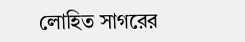লোহিত সাগরের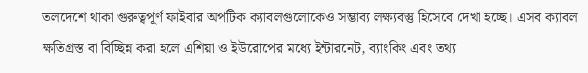তলদেশে থাকা গুরুত্বপূর্ণ ফাইবার অপটিক ক্যাবলগুলোকেও সম্ভাব্য লক্ষ্যবস্তু হিসেবে দেখা হচ্ছে। এসব ক্যাবল ক্ষতিগ্রস্ত বা বিচ্ছিন্ন করা হলে এশিয়া ও ইউরোপের মধ্যে ইন্টারনেট, ব্যাংকিং এবং তথ্য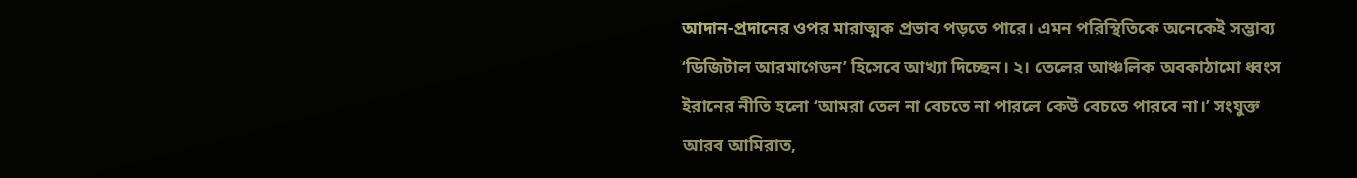আদান-প্রদানের ওপর মারাত্মক প্রভাব পড়তে পারে। এমন পরিস্থিতিকে অনেকেই সম্ভাব্য ‘ডিজিটাল আরমাগেডন’ হিসেবে আখ্যা দিচ্ছেন। ২। তেলের আঞ্চলিক অবকাঠামো ধ্বংস ইরানের নীতি হলো ‘আমরা তেল না বেচতে না পারলে কেউ বেচতে পারবে না।’ সংযুক্ত আরব আমিরাত,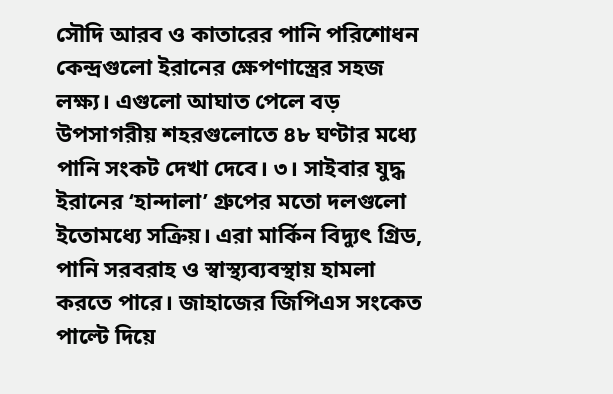সৌদি আরব ও কাতারের পানি পরিশোধন কেন্দ্রগুলো ইরানের ক্ষেপণাস্ত্রের সহজ লক্ষ্য। এগুলো আঘাত পেলে বড় উপসাগরীয় শহরগুলোতে ৪৮ ঘণ্টার মধ্যে পানি সংকট দেখা দেবে। ৩। সাইবার যুদ্ধ ইরানের ‘হান্দালা’ গ্রুপের মতো দলগুলো ইতোমধ্যে সক্রিয়। এরা মার্কিন বিদ্যুৎ গ্রিড, পানি সরবরাহ ও স্বাস্থ্যব্যবস্থায় হামলা করতে পারে। জাহাজের জিপিএস সংকেত পাল্টে দিয়ে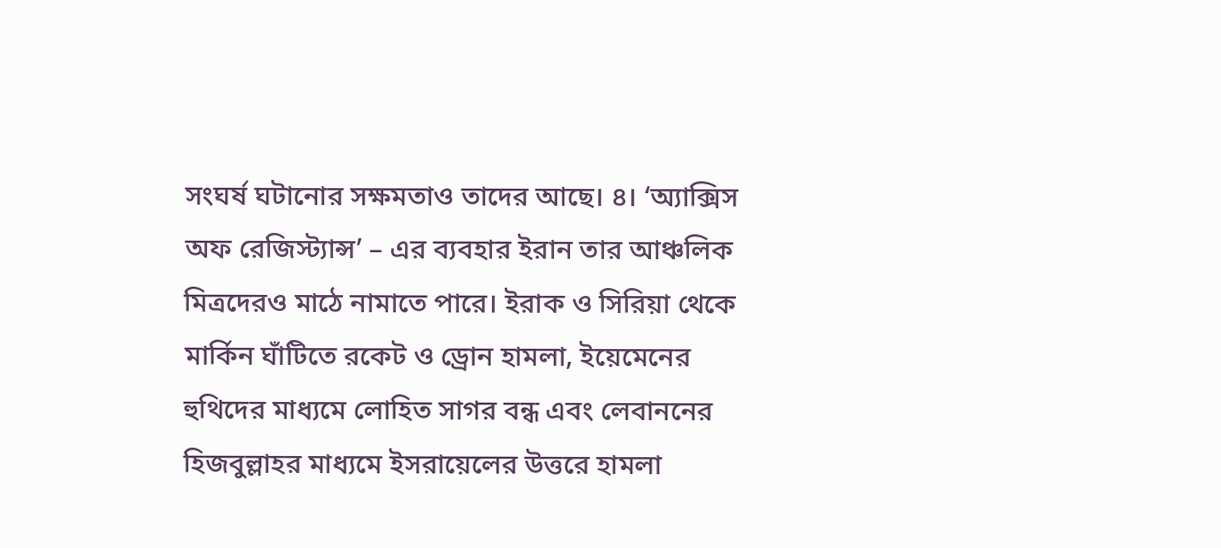সংঘর্ষ ঘটানোর সক্ষমতাও তাদের আছে। ৪। ‘অ্যাক্সিস অফ রেজিস্ট্যান্স’ – এর ব্যবহার ইরান তার আঞ্চলিক মিত্রদেরও মাঠে নামাতে পারে। ইরাক ও সিরিয়া থেকে মার্কিন ঘাঁটিতে রকেট ও ড্রোন হামলা, ইয়েমেনের হুথিদের মাধ্যমে লোহিত সাগর বন্ধ এবং লেবাননের হিজবুল্লাহর মাধ্যমে ইসরায়েলের উত্তরে হামলা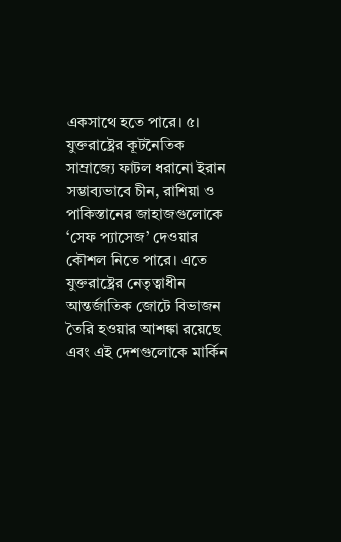একসাথে হতে পারে। ৫। যুক্তরাষ্ট্রের কূটনৈতিক সাম্রাজ্যে ফাটল ধরানো ইরান সম্ভাব্যভাবে চীন, রাশিয়া ও পাকিস্তানের জাহাজগুলোকে ‘সেফ প্যাসেজ’ দেওয়ার কৌশল নিতে পারে। এতে যুক্তরাষ্ট্রের নেতৃত্বাধীন আন্তর্জাতিক জোটে বিভাজন তৈরি হওয়ার আশঙ্কা রয়েছে এবং এই দেশগুলোকে মার্কিন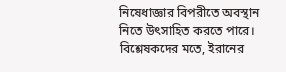নিষেধাজ্ঞার বিপরীতে অবস্থান নিতে উৎসাহিত করতে পারে। বিশ্লেষকদের মতে, ইরানের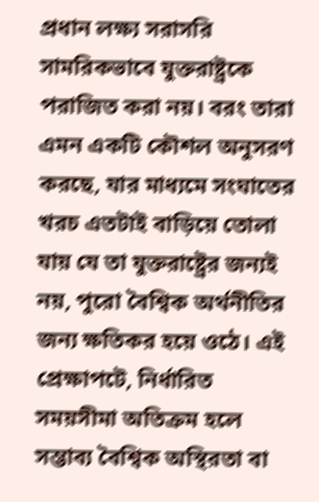প্রধান লক্ষ্য সরাসরি সামরিকভাবে যুক্তরাষ্ট্রকে পরাজিত করা নয়। বরং তারা এমন একটি কৌশল অনুসরণ করছে, যার মাধ্যমে সংঘাতের খরচ এতটাই বাড়িয়ে তোলা যায় যে তা যুক্তরাষ্ট্রের জন্যই নয়, পুরো বৈশ্বিক অর্থনীতির জন্য ক্ষতিকর হয়ে ওঠে। এই প্রেক্ষাপটে, নির্ধারিত সময়সীমা অতিক্রম হলে সম্ভাব্য বৈশ্বিক অস্থিরতা বা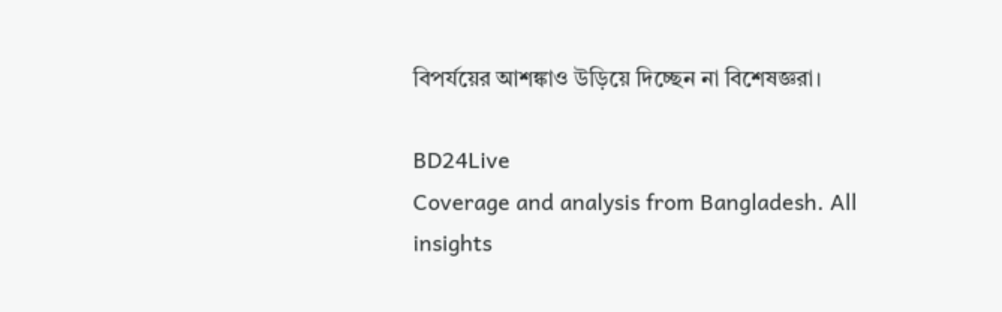বিপর্যয়ের আশঙ্কাও উড়িয়ে দিচ্ছেন না বিশেষজ্ঞরা।

BD24Live
Coverage and analysis from Bangladesh. All insights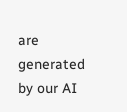are generated by our AI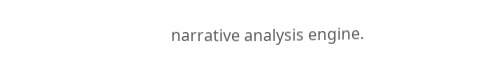narrative analysis engine.